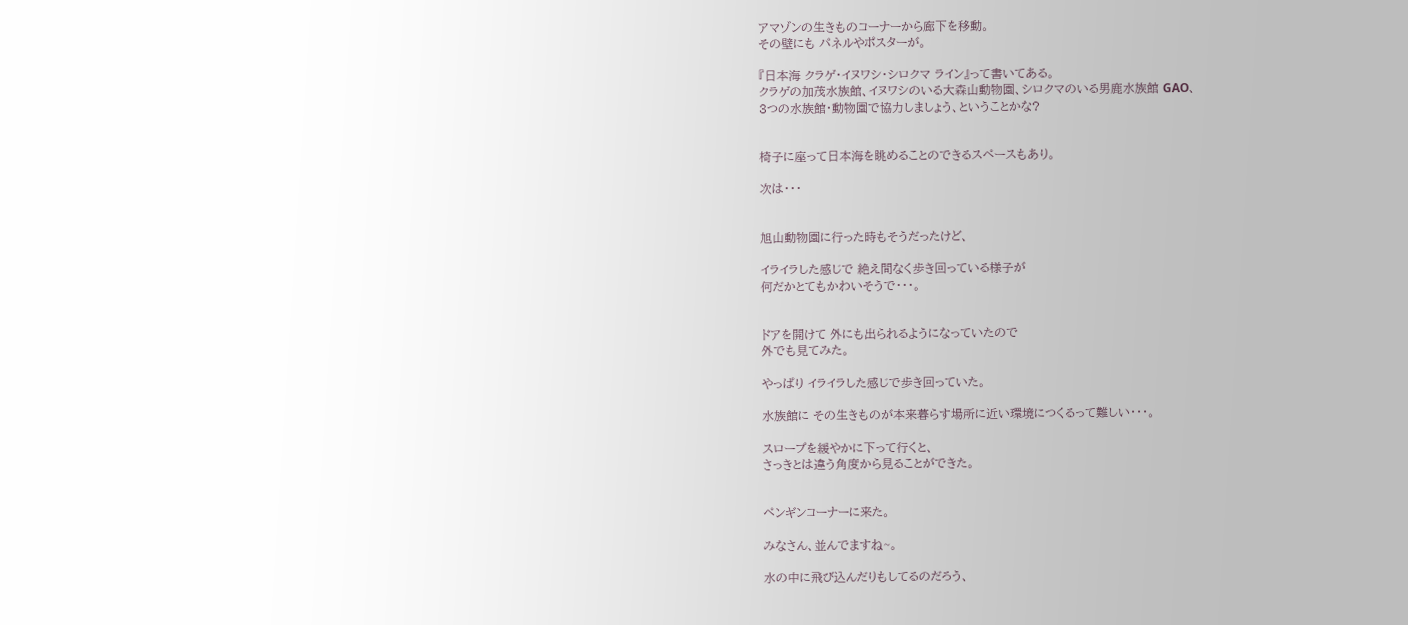アマゾンの生きものコーナーから廊下を移動。
その壁にも パネルやポスターが。

『日本海 クラゲ・イヌワシ・シロクマ ライン』って書いてある。
クラゲの加茂水族館、イヌワシのいる大森山動物園、シロクマのいる男鹿水族館 GAO、
3つの水族館・動物園で協力しましょう、ということかな?


椅子に座って日本海を眺めることのできるスペースもあり。

次は・・・


旭山動物園に行った時もそうだったけど、

イライラした感じで 絶え間なく歩き回っている様子が
何だかとてもかわいそうで・・・。


ドアを開けて 外にも出られるようになっていたので
外でも見てみた。

やっぱり イライラした感じで歩き回っていた。

水族館に その生きものが本来暮らす場所に近い環境につくるって難しい・・・。

スロープを緩やかに下って行くと、
さっきとは違う角度から見ることができた。


ペンギンコーナーに来た。

みなさん、並んでますね~。

水の中に飛び込んだりもしてるのだろう、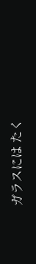ガラスには たく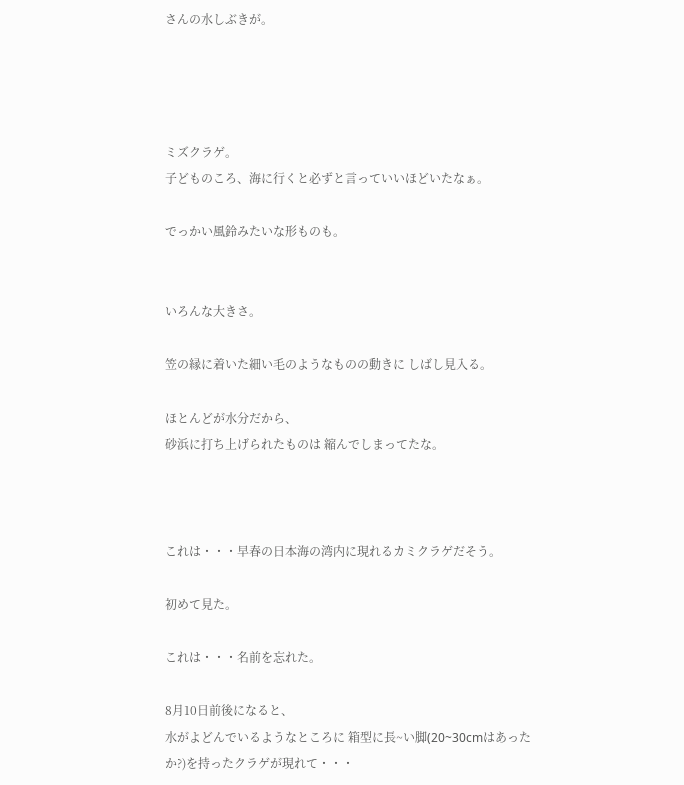さんの水しぶきが。




ミズクラゲ。
子どものころ、海に行くと必ずと言っていいほどいたなぁ。

でっかい風鈴みたいな形ものも。


いろんな大きさ。

笠の縁に着いた細い毛のようなものの動きに しばし見入る。

ほとんどが水分だから、
砂浜に打ち上げられたものは 縮んでしまってたな。



これは・・・早春の日本海の湾内に現れるカミクラゲだそう。

初めて見た。

これは・・・名前を忘れた。

8月10日前後になると、
水がよどんでいるようなところに 箱型に長~い脚(20~30cmはあったか?)を持ったクラゲが現れて・・・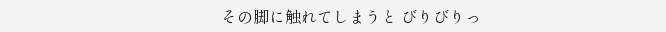その脚に触れてしまうと びりびりっ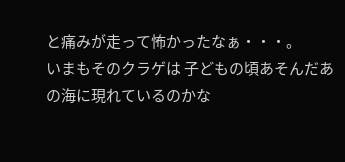と痛みが走って怖かったなぁ・・・。
いまもそのクラゲは 子どもの頃あそんだあの海に現れているのかな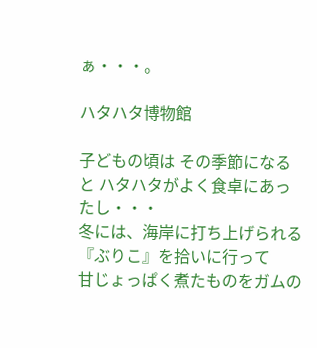ぁ・・・。

ハタハタ博物館

子どもの頃は その季節になると ハタハタがよく食卓にあったし・・・
冬には、海岸に打ち上げられる『ぶりこ』を拾いに行って
甘じょっぱく煮たものをガムの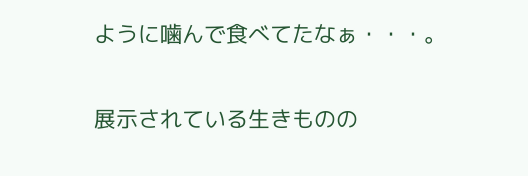ように噛んで食べてたなぁ・・・。


展示されている生きものの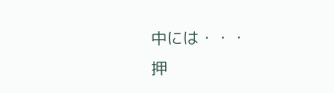中には・・・
押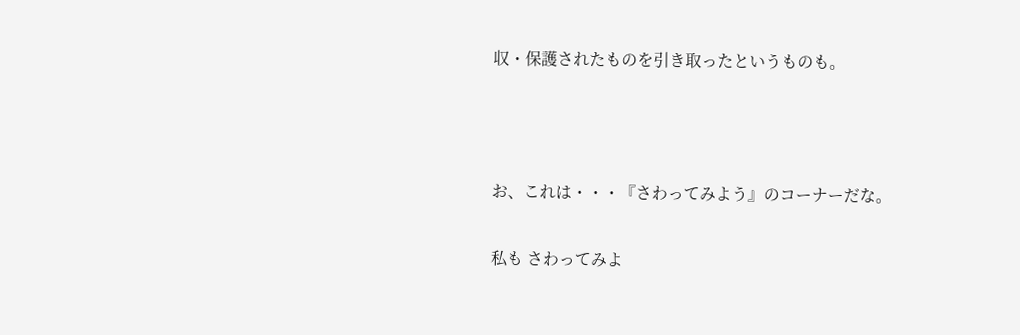収・保護されたものを引き取ったというものも。



お、これは・・・『さわってみよう』のコーナーだな。

私も さわってみよ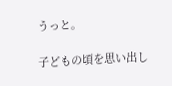うっと。

子どもの頃を思い出し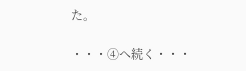た。

・・・④へ続く・・・